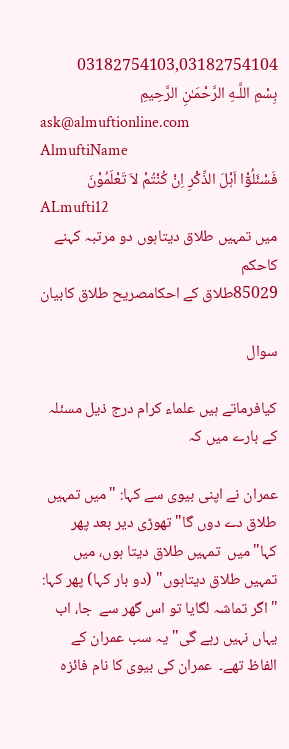03182754103,03182754104
بِسْمِ اللَّـهِ الرَّحْمَـٰنِ الرَّحِيمِ
ask@almuftionline.com
AlmuftiName
فَسْئَلُوْٓا اَہْلَ الذِّکْرِ اِنْ کُنْتُمْ لاَ تَعْلَمُوْنَ
ALmufti12
میں تمہیں طلاق دیتاہوں دو مرتبہ کہنے کاحکم
85029طلاق کے احکامصریح طلاق کابیان

سوال

کیافرماتے ہیں علماء کرام درج ذیل مسئلہ کے بارے میں کہ

عمران نے اپنی بیوی سے کہا: "میں تمہیں طلاق دے دوں گا" تھوڑی دیر بعد پھر کہا"میں  تمہیں طلاق دیتا ہوں، میں تمہیں طلاق دیتاہوں" (دو بار کہا) پھر کہا: "اگر تماشہ لگایا تو اس گھر سے  جا، اب یہاں نہیں رہے گی" یہ سب عمران کے الفاظ تھے۔  عمران کی بیوی کا نام فائزہ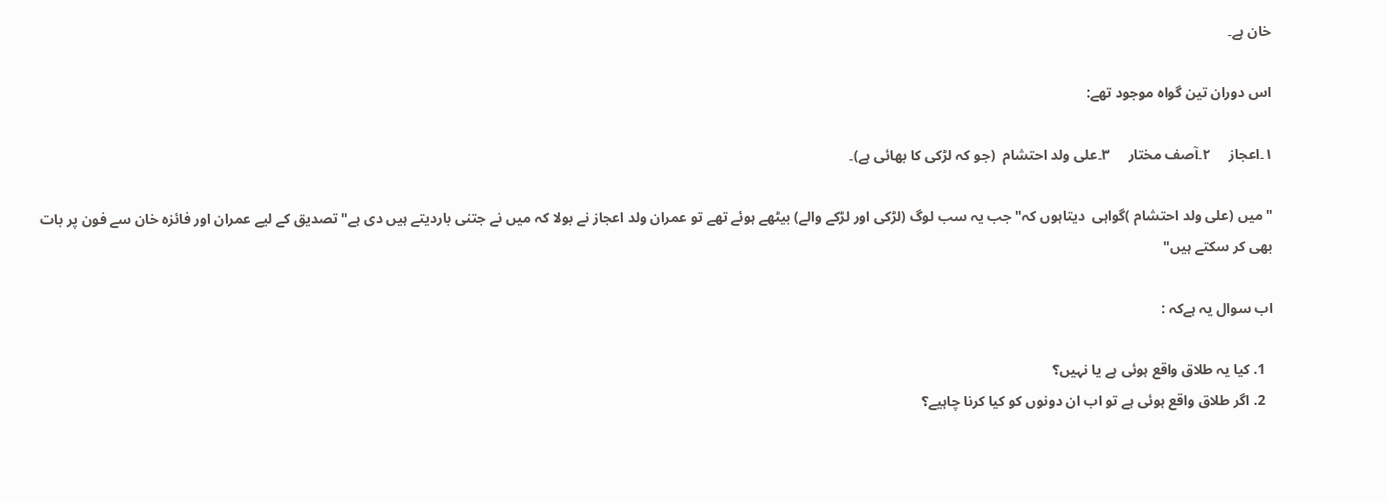خان ہے۔

اس دوران تین گواہ موجود تھے:

١۔اعجاز     ۲۔آصف مختار     ۳۔علی ولد احتشام  (جو کہ لڑکی کا بھائی ہے)۔

"میں (علی ولد احتشام )گواہی  دیتاہوں کہ"جب یہ سب لوگ (لڑکی اور لڑکے والے) بیٹھے ہوئے تھے تو عمران ولد اعجاز نے بولا کہ میں نے جتنی باردیتے ہیں دی ہے"تصدیق کے لیے عمران اور فائزہ خان سے فون پر بات بھی کر سکتے ہیں"

اب سوال یہ ہےکہ :

  1. کیا یہ طلاق واقع ہوئی ہے یا نہیں؟
  2. اگر طلاق واقع ہوئی ہے تو اب ان دونوں کو کیا کرنا چاہیے؟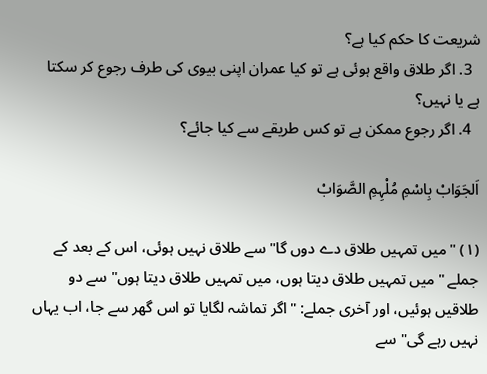شریعت کا حکم کیا ہے؟
  3. اگر طلاق واقع ہوئی ہے تو کیا عمران اپنی بیوی کی طرف رجوع کر سکتا ہے یا نہیں؟
  4. اگر رجوع ممکن ہے تو کس طریقے سے کیا جائے؟

اَلجَوَابْ بِاسْمِ مُلْہِمِ الصَّوَابْ

(١) "میں تمہیں طلاق دے دوں گا" سے طلاق نہیں ہوئی، اس کے بعد کے جملے "میں تمہیں طلاق دیتا ہوں، میں تمہیں طلاق دیتا ہوں" سے دو طلاقیں ہوئیں، اور آخری جملے: "اگر تماشہ لگایا تو اس گھر سے جا، اب یہاں نہیں رہے گی" سے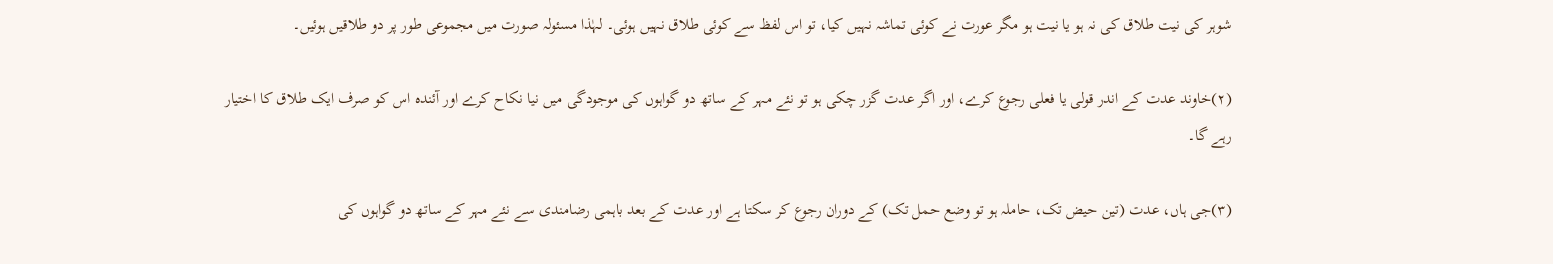شوہر کی نیت طلاق کی نہ ہو یا نیت ہو مگر عورت نے کوئی تماشہ نہیں کیا، تو اس لفظ سے کوئی طلاق نہیں ہوئی۔ لہٰذا مسئولہ صورت میں مجموعی طور پر دو طلاقیں ہوئیں۔

(۲)خاوند عدت کے اندر قولی یا فعلی رجوع کرے، اور اگر عدت گزر چکی ہو تو نئے مہر کے ساتھ دو گواہوں کی موجودگی میں نیا نکاح کرے اور آئندہ اس کو صرف ایک طلاق کا اختیار رہے گا۔

(۳)جی ہاں، عدت (تین حیض تک، حاملہ ہو تو وضع حمل تک) کے دوران رجوع کر سکتا ہے اور عدت کے بعد باہمی رضامندی سے نئے مہر کے ساتھ دو گواہوں کی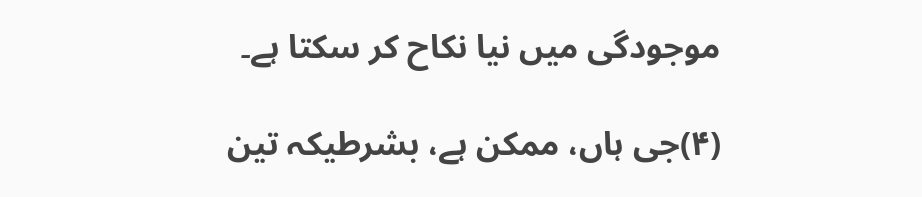موجودگی میں نیا نکاح کر سکتا ہے۔

(۴)جی ہاں، ممکن ہے، بشرطیکہ تین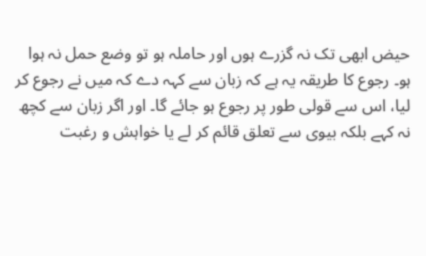حیض ابھی تک نہ گزرے ہوں اور حاملہ ہو تو وضع حمل نہ ہوا ہو۔ رجوع کا طریقہ یہ ہے کہ زبان سے کہہ دے کہ میں نے رجوع کر لیا، اس سے قولی طور پر رجوع ہو جائے گا۔ اور اگر زبان سے کچھ نہ کہے بلکہ بیوی سے تعلق قائم کر لے یا خواہش و رغبت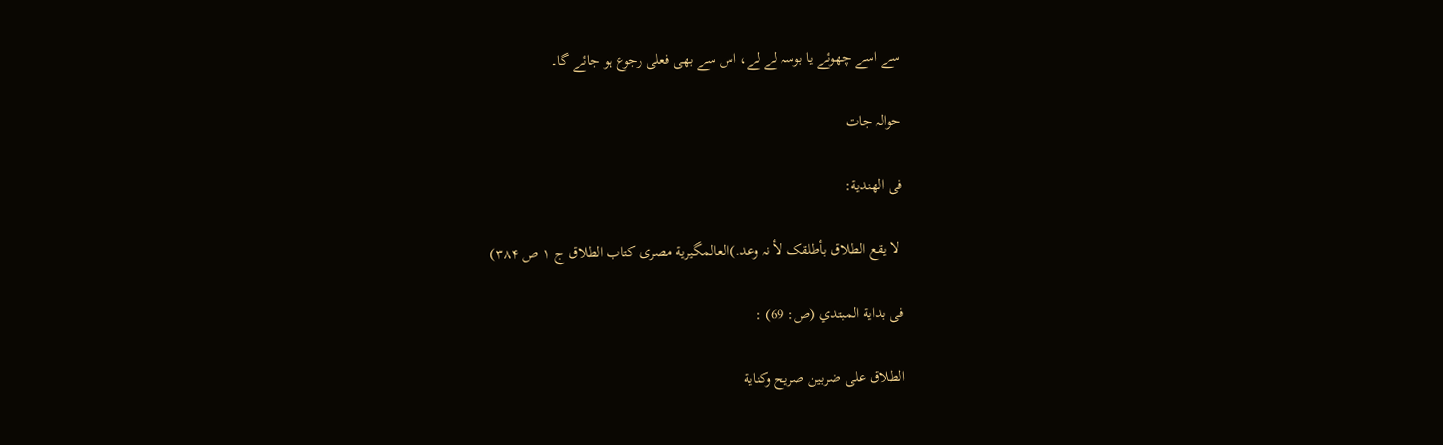سے اسے چھوئے یا بوسہ لے لے، اس سے بھی فعلی رجوع ہو جائے گا۔

حوالہ جات

فی الھندیة:

 لا یقع الطلاق بأطلقک لأ نہ وعد.)العالمگیریة مصری کتاب الطلاق ج ۱ ص ۳۸۴)

فی بداية المبتدي (ص: 69) :

الطلاق على ضربين صريح وكناية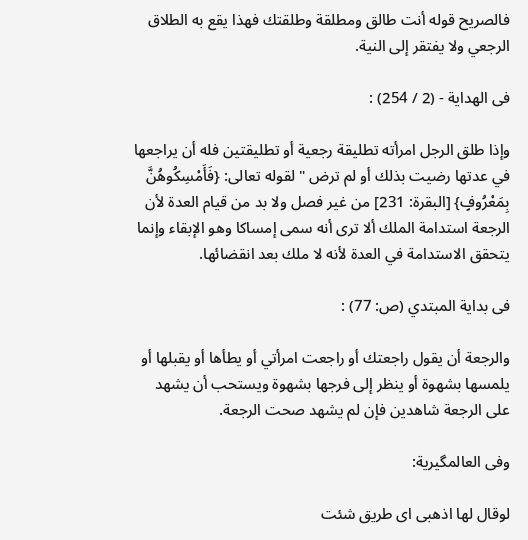فالصريح قوله أنت طالق ومطلقة وطلقتك فهذا يقع به الطلاق الرجعي ولا يفتقر إلى النية.

فی الهداية - (2 / 254) :

وإذا طلق الرجل امرأته تطليقة رجعية أو تطليقتين فله أن يراجعها في عدتها رضيت بذلك أو لم ترض " لقوله تعالى: {فَأَمْسِكُوهُنَّ بِمَعْرُوفٍ} [البقرة: 231] من غير فصل ولا بد من قيام العدة لأن الرجعة استدامة الملك ألا ترى أنه سمى إمساكا وهو الإبقاء وإنما يتحقق الاستدامة في العدة لأنه لا ملك بعد انقضائها.

فی بداية المبتدي (ص: 77) :

والرجعة أن يقول راجعتك أو راجعت امرأتي أو يطأها أو يقبلها أو يلمسها بشهوة أو ينظر إلى فرجها بشهوة ويستحب أن يشهد على الرجعة شاهدين فإن لم يشهد صحت الرجعة.

وفی العالمگیریة:

لوقال لھا اذھبی ای طریق شئت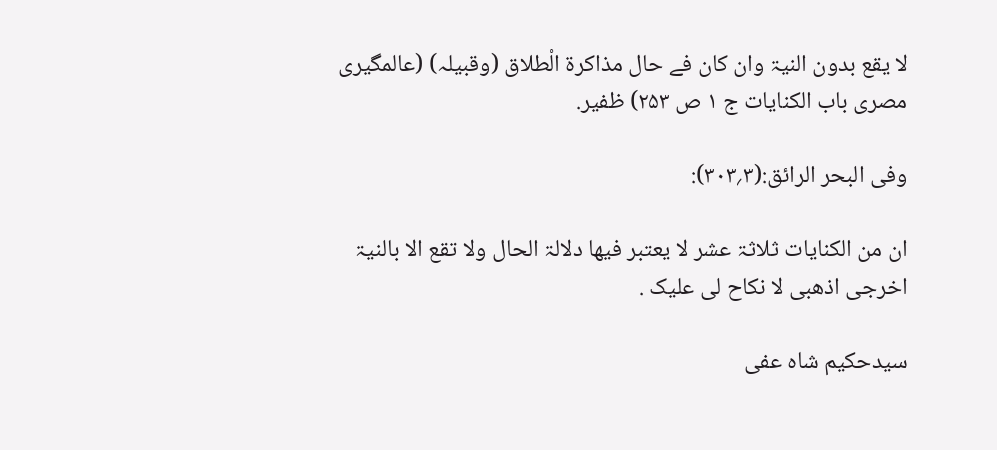لا یقع بدون النیۃ وان کان فے حال مذاکرۃ الْطلاق (وقبیلہ) (عالمگیری مصری باب الکنایات ج ۱ ص ۲۵۳) ظفیر.

وفی البحر الرائق:(۳؍۳۰۳):

ان من الکنایات ثلاثۃ عشر لا یعتبر فیھا دلالۃ الحال ولا تقع الا بالنیۃ اخرجی اذھبی لا نکاح لی علیک .

سیدحکیم شاہ عفی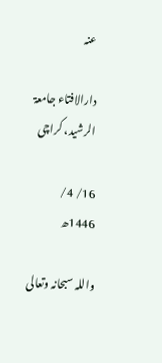عنہ

دارالافتاء جامعۃ الرشید، کراچی

16/ 4/ 1446ھ

واللہ سبحانہ وتعالی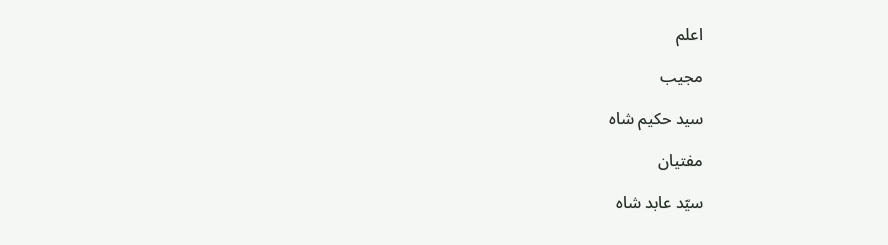اعلم

مجیب

سید حکیم شاہ

مفتیان

سیّد عابد شاہ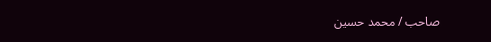صاحب / محمد حسین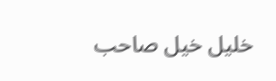خلیل خیل صاحب